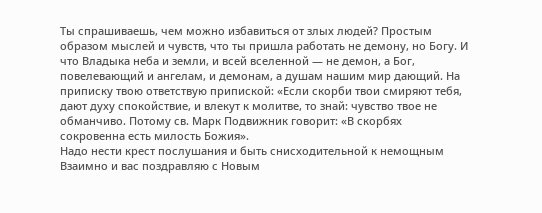Ты спрашиваешь, чем можно избавиться от злых людей? Простым образом мыслей и чувств, что ты пришла работать не демону, но Богу. И что Владыка неба и земли, и всей вселенной — не демон, а Бог, повелевающий и ангелам, и демонам, а душам нашим мир дающий. На приписку твою ответствую припиской: «Если скорби твои смиряют тебя, дают духу спокойствие, и влекут к молитве, то знай: чувство твое не обманчиво. Потому св. Марк Подвижник говорит: «В скорбях сокровенна есть милость Божия».
Надо нести крест послушания и быть снисходительной к немощным
Взаимно и вас поздравляю с Новым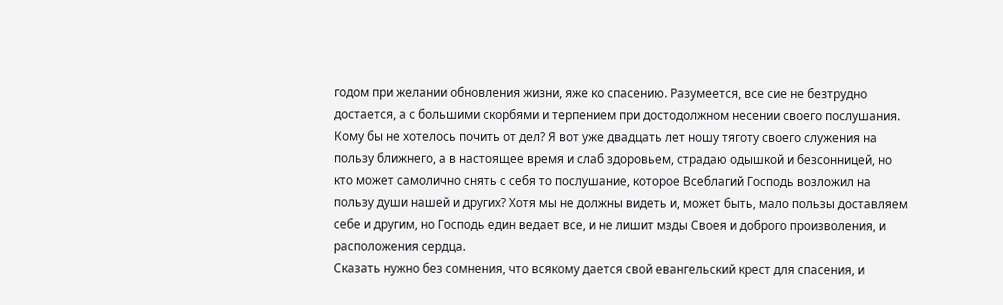годом при желании обновления жизни, яже ко спасению. Разумеется, все сие не безтрудно достается, а с большими скорбями и терпением при достодолжном несении своего послушания. Кому бы не хотелось почить от дел? Я вот уже двадцать лет ношу тяготу своего служения на пользу ближнего, а в настоящее время и слаб здоровьем, страдаю одышкой и безсонницей, но кто может самолично снять с себя то послушание, которое Всеблагий Господь возложил на пользу души нашей и других? Хотя мы не должны видеть и, может быть, мало пользы доставляем себе и другим, но Господь един ведает все, и не лишит мзды Своея и доброго произволения, и расположения сердца.
Сказать нужно без сомнения, что всякому дается свой евангельский крест для спасения, и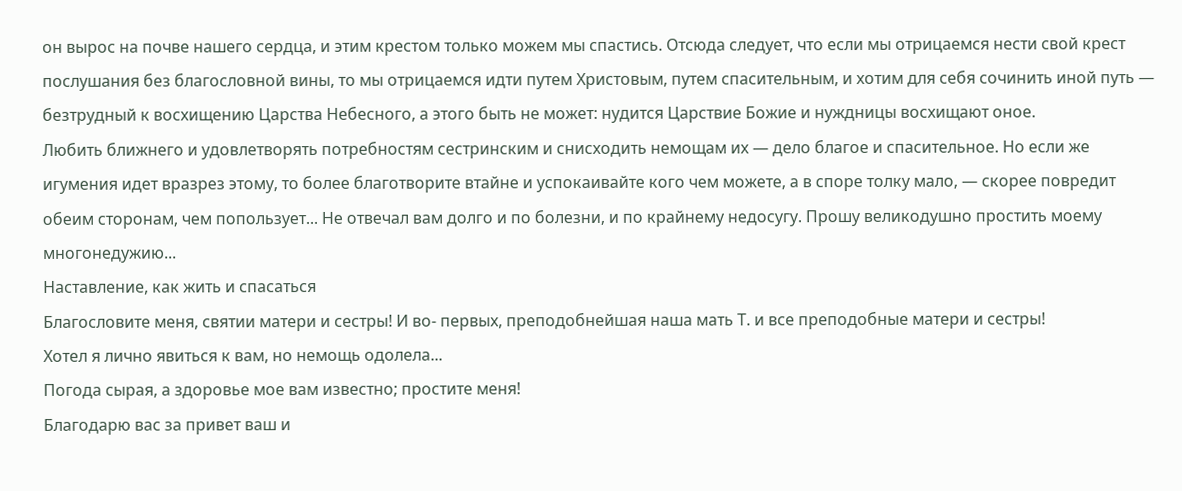он вырос на почве нашего сердца, и этим крестом только можем мы спастись. Отсюда следует, что если мы отрицаемся нести свой крест послушания без благословной вины, то мы отрицаемся идти путем Христовым, путем спасительным, и хотим для себя сочинить иной путь — безтрудный к восхищению Царства Небесного, а этого быть не может: нудится Царствие Божие и нуждницы восхищают оное.
Любить ближнего и удовлетворять потребностям сестринским и снисходить немощам их — дело благое и спасительное. Но если же игумения идет вразрез этому, то более благотворите втайне и успокаивайте кого чем можете, а в споре толку мало, — скорее повредит обеим сторонам, чем попользует... Не отвечал вам долго и по болезни, и по крайнему недосугу. Прошу великодушно простить моему многонедужию...
Наставление, как жить и спасаться
Благословите меня, святии матери и сестры! И во- первых, преподобнейшая наша мать Т. и все преподобные матери и сестры!
Хотел я лично явиться к вам, но немощь одолела...
Погода сырая, а здоровье мое вам известно; простите меня!
Благодарю вас за привет ваш и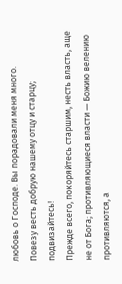любовь о Господе. Вы порадовали меня много.
Повезу весть добрую нашему отцу и старцу; подвизайтесь!
Прежде всего, покоряйтесь старшим, несть власть, аще не от Бога; противляющиеся власти — Божию велению противляются, а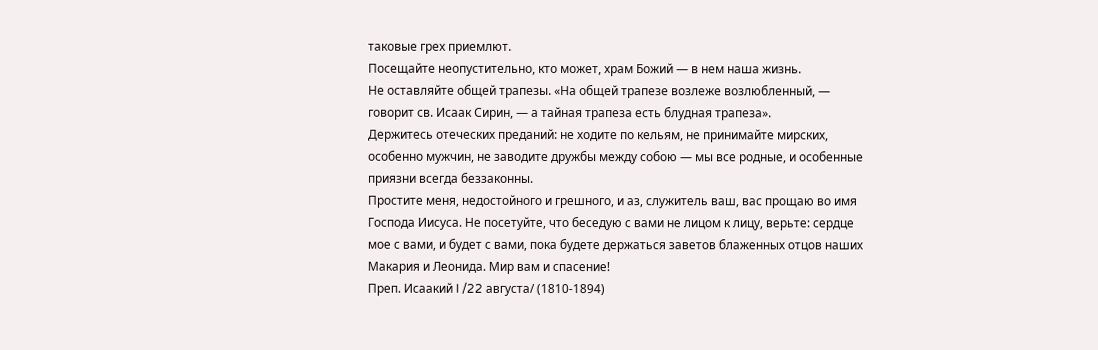таковые грех приемлют.
Посещайте неопустительно, кто может, храм Божий — в нем наша жизнь.
Не оставляйте общей трапезы. «На общей трапезе возлеже возлюбленный, — говорит св. Исаак Сирин, — а тайная трапеза есть блудная трапеза».
Держитесь отеческих преданий: не ходите по кельям, не принимайте мирских, особенно мужчин, не заводите дружбы между собою — мы все родные, и особенные приязни всегда беззаконны.
Простите меня, недостойного и грешного, и аз, служитель ваш, вас прощаю во имя Господа Иисуса. Не посетуйте, что беседую с вами не лицом к лицу, верьте: сердце мое с вами, и будет с вами, пока будете держаться заветов блаженных отцов наших Макария и Леонида. Мир вам и спасение!
Преп. Исаакий I /22 августа/ (1810-1894)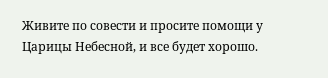Живите по совести и просите помощи у Царицы Небесной, и все будет хорошо.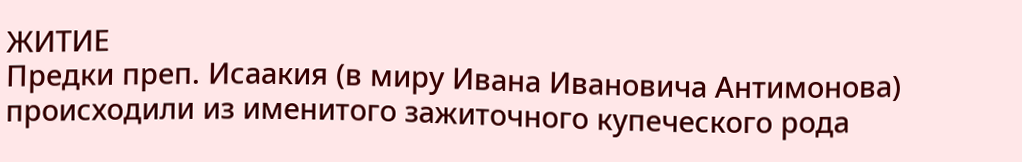ЖИТИЕ
Предки преп. Исаакия (в миру Ивана Ивановича Антимонова) происходили из именитого зажиточного купеческого рода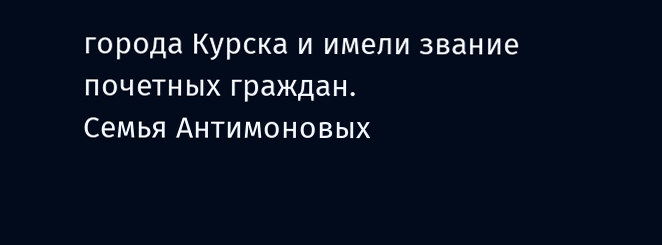города Курска и имели звание почетных граждан.
Семья Антимоновых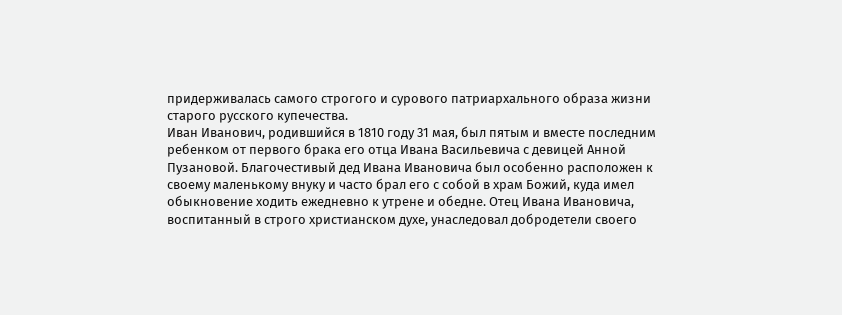придерживалась самого строгого и сурового патриархального образа жизни старого русского купечества.
Иван Иванович, родившийся в 1810 году 31 мая, был пятым и вместе последним ребенком от первого брака его отца Ивана Васильевича с девицей Анной Пузановой. Благочестивый дед Ивана Ивановича был особенно расположен к своему маленькому внуку и часто брал его с собой в храм Божий, куда имел обыкновение ходить ежедневно к утрене и обедне. Отец Ивана Ивановича, воспитанный в строго христианском духе, унаследовал добродетели своего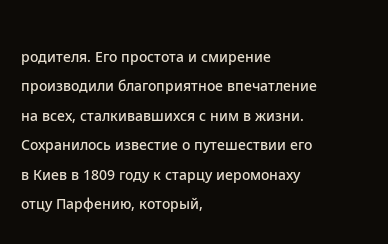родителя. Его простота и смирение производили благоприятное впечатление на всех, сталкивавшихся с ним в жизни. Сохранилось известие о путешествии его в Киев в 1809 году к старцу иеромонаху отцу Парфению, который,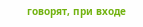говорят, при входе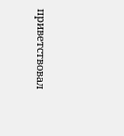приветствовал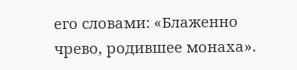его словами: «Блаженно чрево, родившее монаха».